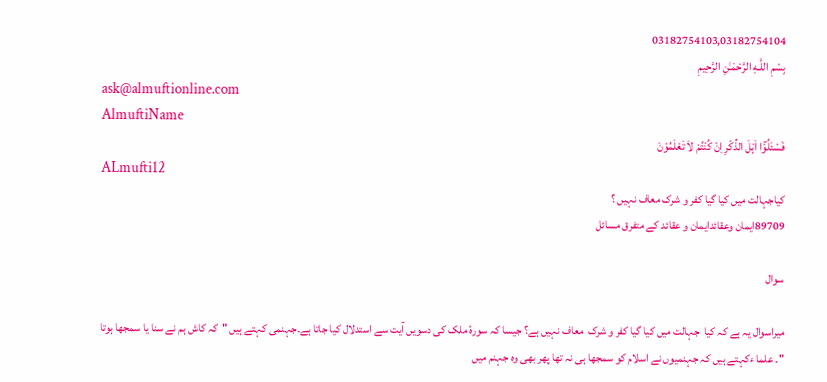03182754103,03182754104
بِسْمِ اللَّـهِ الرَّحْمَـٰنِ الرَّحِيمِ
ask@almuftionline.com
AlmuftiName
فَسْئَلُوْٓا اَہْلَ الذِّکْرِ اِنْ کُنْتُمْ لاَ تَعْلَمُوْنَ
ALmufti12
کیاجہالت میں کیا گیا کفر و شرک معاف نہیں ؟
89709ایمان وعقائدایمان و عقائد کے متفرق مسائل

سوال

میراسوال یہ ہے کہ کیا  جہالت میں کیا گیا کفر و شرک  معاف نہیں ہے؟ جیسا کہ سورۂ ملک کی دسویں آیت سے استدلال کیا جاتا ہے۔جہنمی کہتے ہیں "کہ کاش ہم نے سنا یا سمجھا ہوتا "۔ علما ءکہتے ہیں کہ جہنمیوں نے اسلام کو سمجھا ہی نہ تھا پھر بھی وہ جہنم میں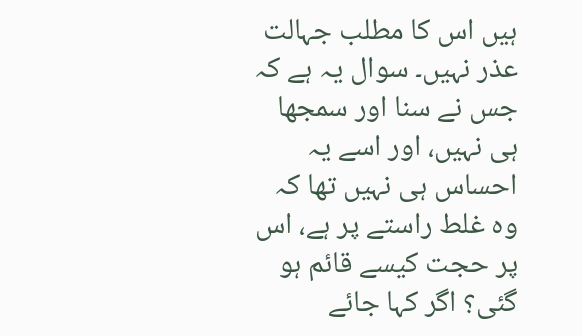ہیں اس کا مطلب جہالت عذر نہیں۔ سوال یہ ہے کہ جس نے سنا اور سمجھا ہی نہیں، اور اسے یہ احساس ہی نہیں تھا کہ وہ غلط راستے پر ہے، اس پر حجت کیسے قائم ہو گئی؟ اگر کہا جائے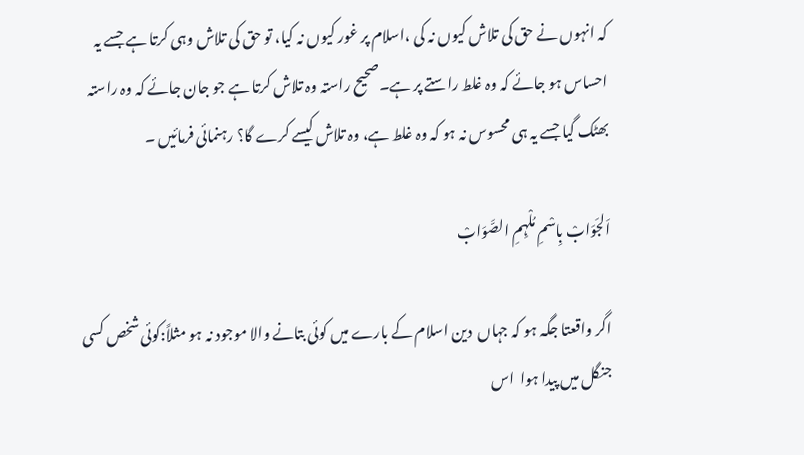کہ انہوں نے حق کی تلاش کیوں نہ کی ،اسلام پر غور کیوں نہ کیا، تو حق کی تلاش وہی کرتا ہے جسے یہ احساس ہو جائے کہ وہ غلط راستے پر ہے۔صحیح راستہ وہ تلاش کرتا ہے جو جان جائے کہ وہ راستہ بھٹک گیا جسے یہ ہی محسوس نہ ہو کہ وہ غلط ہے، وہ تلاش کیسے کرے گا؟ رہنمائی فرمائیں ۔

اَلجَوَابْ بِاسْمِ مُلْہِمِ الصَّوَابْ

اگر واقعتا جگہ ہو کہ جہاں  دین اسلام کے بارے میں کوئی بتانے والا موجود نہ ہو مثلاً:کوئی شخص کسی جنگل میں پیدا ہوا  اس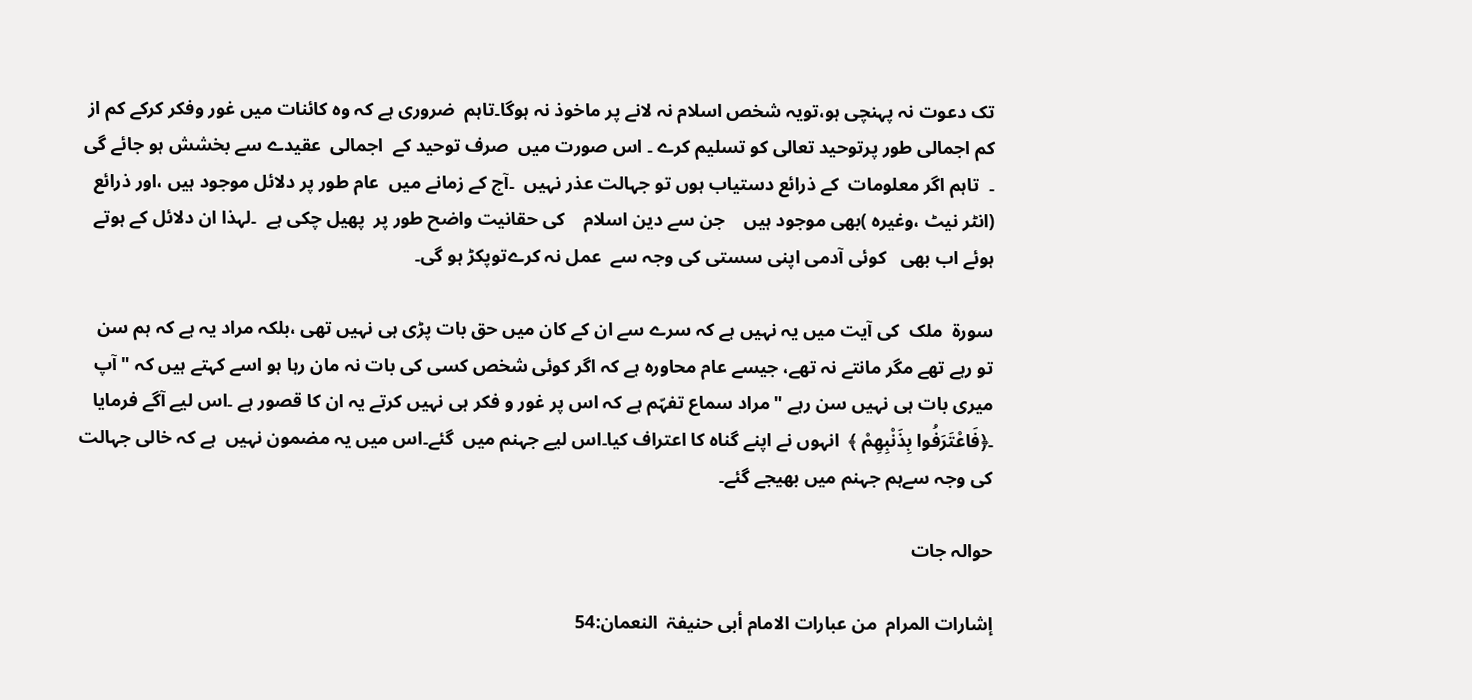تک دعوت نہ پہنچی ہو،تویہ شخص اسلام نہ لانے پر ماخوذ نہ ہوگا۔تاہم  ضروری ہے کہ وہ کائنات میں غور وفکر کرکے کم از کم اجمالی طور پرتوحید تعالی کو تسلیم کرے ۔ اس صورت میں  صرف توحید کے  اجمالی  عقیدے سے بخشش ہو جائے گی ۔  تاہم اگر معلومات  کے ذرائع دستیاب ہوں تو جہالت عذر نہیں  ۔آج کے زمانے میں  عام طور پر دلائل موجود ہیں ،اور ذرائع (انٹر نیٹ ،وغیرہ )بھی موجود ہیں    جن سے دین اسلام    کی حقانیت واضح طور پر  پھیل چکی ہے  ۔لہذا ان دلائل کے ہوتے ہوئے اب بھی   کوئی آدمی اپنی سستی کی وجہ سے  عمل نہ کرےتوپکڑ ہو گی۔

سورۃ  ملک  کی آیت میں یہ نہیں ہے کہ سرے سے ان کے کان میں حق بات پڑی ہی نہیں تھی ،بلکہ مراد یہ ہے کہ ہم سن تو رہے تھے مگر مانتے نہ تھے، جیسے عام محاورہ ہے کہ اگر کوئی شخص کسی کی بات نہ مان رہا ہو اسے کہتے ہیں کہ "آپ میری بات ہی نہیں سن رہے "مراد سماع تفہّم ہے کہ اس پر غور و فکر ہی نہیں کرتے یہ ان کا قصور ہے ۔اس لیے آگے فرمایا ۔﴿فَاعْتَرَفُوا بِذَنْبِهِمْ ﴾  انہوں نے اپنے گناہ کا اعتراف کیا۔اس لیے جہنم میں  گئے۔اس میں یہ مضمون نہیں  ہے کہ خالی جہالت کی وجہ سےہم جہنم میں بھیجے گئے۔

حوالہ جات

إشارات المرام  من عبارات الامام أبی حنیفۃ  النعمان:54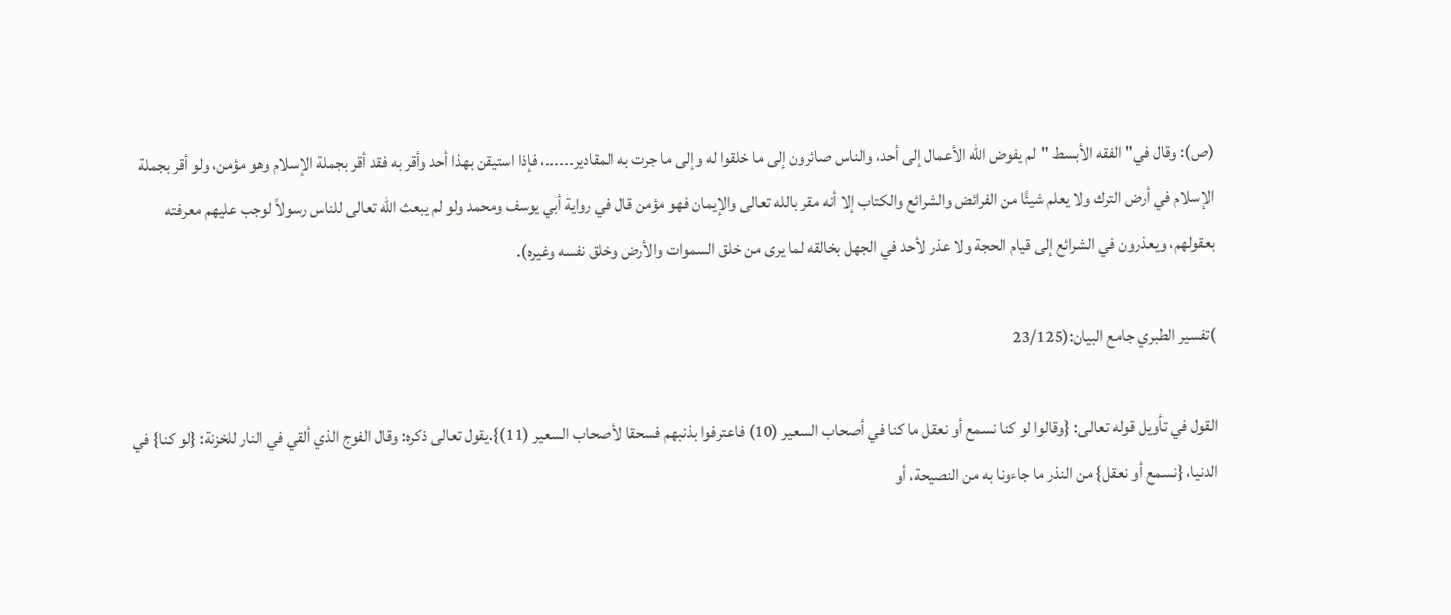(ص): وقال في" الفقه الأبسط "لم يفوض الله الأعمال إلى أحد، والناس صائرون إلى ما خلقوا له وإلى ما جرت به المقادير۔۔۔۔۔۔، فإذا استيقن بهذا أحد وأقر به فقد أقر بجملة الإسلام وهو مؤمن، ولو أقر بجملة الإسلام في أرض الترك ولا يعلم شيئًا من الفرائض والشرائع والكتاب إلا أنه مقر بالله تعالى والإيمان فهو مؤمن قال في رواية أبي يوسف ومحمد ولو لم يبعث الله تعالى للناس رسولاً لوجب عليهم معرفته بعقولهم، ويعذرون في الشرائع إلى قيام الحجة ولا عذر لأحد في الجهل بخالقه لما يرى من خلق السموات والأرض وخلق نفسه وغيره).

)تفسير الطبري جامع البيان:(23/125

القول في تأويل قوله تعالى: {وقالوا لو كنا نسمع أو نعقل ما كنا في أصحاب السعير (10) فاعترفوا بذنبهم فسحقا لأصحاب السعير (11)}.يقول تعالى ذكره: وقال الفوج الذي ألقي في النار للخزنة: {لو كنا} في الدنيا، {نسمع أو نعقل} من النذر ما جاءونا به من النصيحة، أو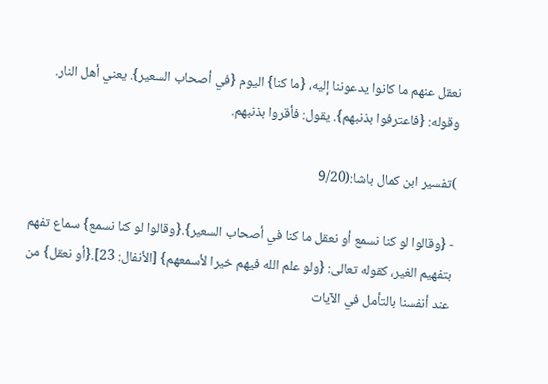نعقل عنهم ما كانوا يدعوننا إليه، {ما كنا} اليوم {في أصحاب السعير}. يعني أهل النار. وقوله: {فاعترفوا بذنبهم}. يقول: فأقروا بذنبهم.

)تفسير ابن كمال باشا:(9/20

- {وقالوا لو كنا نسمع أو نعقل ما كنا في أصحاب السعير}.{وقالوا لو كنا نسمع} سماع تفهم بتفهيم الغير، كقوله تعالى: {ولو علم الله فيهم خيرا لأسمعهم} [الأنفال: 23].{أو نعقل} من عند أنفسنا بالتأمل في الآيات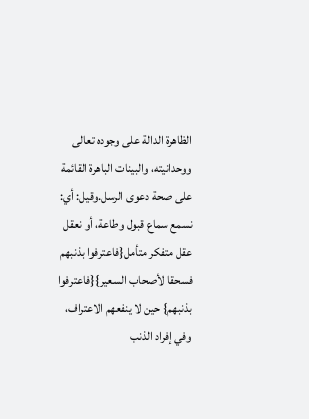الظاهرة الدالة على وجوده تعالى ووحدانيته، والبينات الباهرة القائمة على صحة دعوى الرسل.وقيل: أي: نسمع سماع قبول وطاعة، أو نعقل عقل متفكر متأمل{فاعترفوا بذنبهم فسحقا لأصحاب السعير}{فاعترفوا بذنبهم} حين لا ينفعهم الاعتراف، وفي إفراد الذنب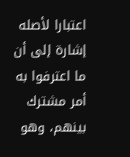اعتبارا لأصله إشارة إلى أن ما اعترفوا به أمر مشترك بينهم، وهو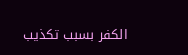الكفر بسبب تكذيب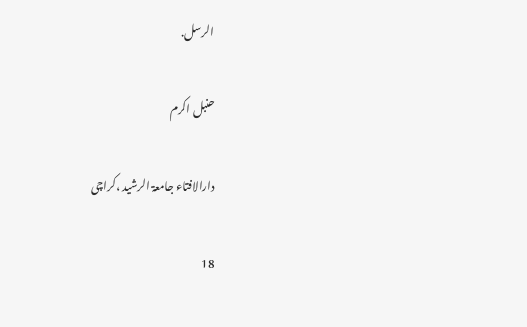الرسل.

حنبل اکرم

دارالافتاء جامعۃ الرشید ،کراچی

18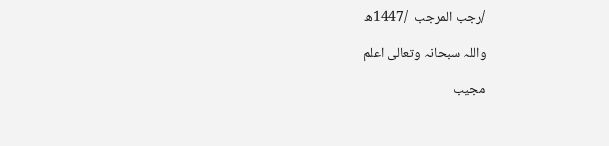/رجب المرجب  /1447ھ

واللہ سبحانہ وتعالی اعلم

مجیب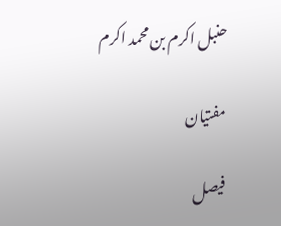حنبل اکرم بن محمد اکرم

مفتیان

فیصل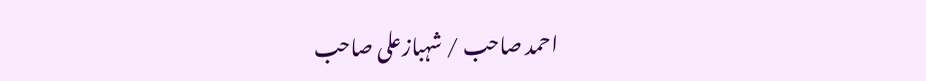احمد صاحب / شہبازعلی صاحب